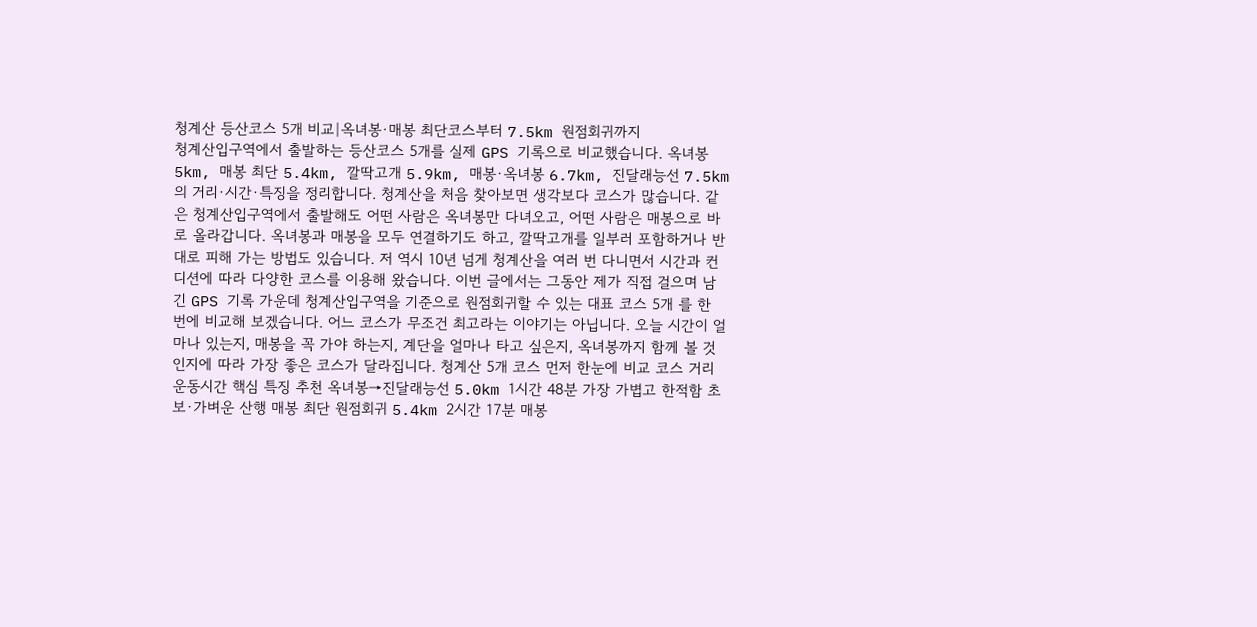청계산 등산코스 5개 비교|옥녀봉·매봉 최단코스부터 7.5km 원점회귀까지
청계산입구역에서 출발하는 등산코스 5개를 실제 GPS 기록으로 비교했습니다. 옥녀봉 5km, 매봉 최단 5.4km, 깔딱고개 5.9km, 매봉·옥녀봉 6.7km, 진달래능선 7.5km의 거리·시간·특징을 정리합니다. 청계산을 처음 찾아보면 생각보다 코스가 많습니다. 같은 청계산입구역에서 출발해도 어떤 사람은 옥녀봉만 다녀오고, 어떤 사람은 매봉으로 바로 올라갑니다. 옥녀봉과 매봉을 모두 연결하기도 하고, 깔딱고개를 일부러 포함하거나 반대로 피해 가는 방법도 있습니다. 저 역시 10년 넘게 청계산을 여러 번 다니면서 시간과 컨디션에 따라 다양한 코스를 이용해 왔습니다. 이번 글에서는 그동안 제가 직접 걸으며 남긴 GPS 기록 가운데 청계산입구역을 기준으로 원점회귀할 수 있는 대표 코스 5개 를 한 번에 비교해 보겠습니다. 어느 코스가 무조건 최고라는 이야기는 아닙니다. 오늘 시간이 얼마나 있는지, 매봉을 꼭 가야 하는지, 계단을 얼마나 타고 싶은지, 옥녀봉까지 함께 볼 것인지에 따라 가장 좋은 코스가 달라집니다. 청계산 5개 코스 먼저 한눈에 비교 코스 거리 운동시간 핵심 특징 추천 옥녀봉→진달래능선 5.0km 1시간 48분 가장 가볍고 한적함 초보·가벼운 산행 매봉 최단 원점회귀 5.4km 2시간 17분 매봉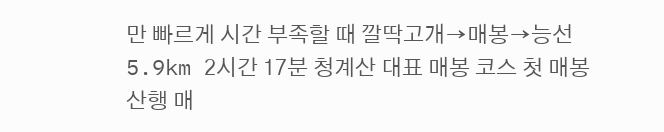만 빠르게 시간 부족할 때 깔딱고개→매봉→능선 5.9km 2시간 17분 청계산 대표 매봉 코스 첫 매봉 산행 매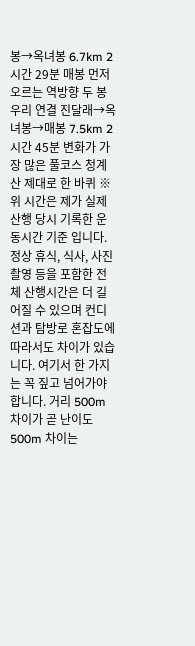봉→옥녀봉 6.7km 2시간 29분 매봉 먼저 오르는 역방향 두 봉우리 연결 진달래→옥녀봉→매봉 7.5km 2시간 45분 변화가 가장 많은 풀코스 청계산 제대로 한 바퀴 ※ 위 시간은 제가 실제 산행 당시 기록한 운동시간 기준 입니다. 정상 휴식, 식사, 사진 촬영 등을 포함한 전체 산행시간은 더 길어질 수 있으며 컨디션과 탐방로 혼잡도에 따라서도 차이가 있습니다. 여기서 한 가지는 꼭 짚고 넘어가야 합니다. 거리 500m 차이가 곧 난이도 500m 차이는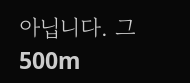아닙니다. 그 500m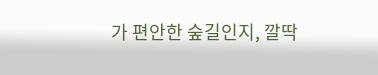가 편안한 숲길인지, 깔딱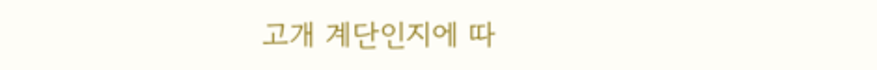고개 계단인지에 따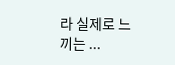라 실제로 느끼는 ...